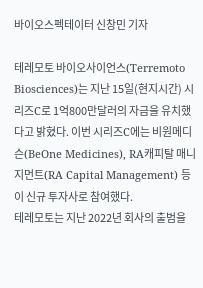바이오스펙테이터 신창민 기자

테레모토 바이오사이언스(Terremoto Biosciences)는 지난 15일(현지시간) 시리즈C로 1억800만달러의 자금을 유치했다고 밝혔다. 이번 시리즈C에는 비원메디슨(BeOne Medicines), RA캐피탈 매니지먼트(RA Capital Management) 등이 신규 투자사로 참여했다.
테레모토는 지난 2022년 회사의 출범을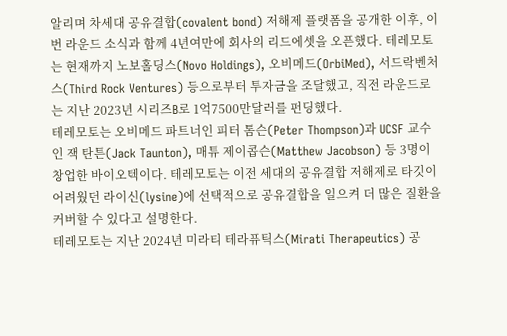알리며 차세대 공유결합(covalent bond) 저해제 플랫폼을 공개한 이후, 이번 라운드 소식과 함께 4년여만에 회사의 리드에셋을 오픈했다. 테레모토는 현재까지 노보홀딩스(Novo Holdings), 오비메드(OrbiMed), 서드락벤처스(Third Rock Ventures) 등으로부터 투자금을 조달했고, 직전 라운드로는 지난 2023년 시리즈B로 1억7500만달러를 펀딩했다.
테레모토는 오비메드 파트너인 피터 톰슨(Peter Thompson)과 UCSF 교수인 잭 탄튼(Jack Taunton), 매튜 제이콥슨(Matthew Jacobson) 등 3명이 창업한 바이오텍이다. 테레모토는 이전 세대의 공유결합 저해제로 타깃이 어려웠던 라이신(lysine)에 선택적으로 공유결합을 일으켜 더 많은 질환을 커버할 수 있다고 설명한다.
테레모토는 지난 2024년 미라티 테라퓨틱스(Mirati Therapeutics) 공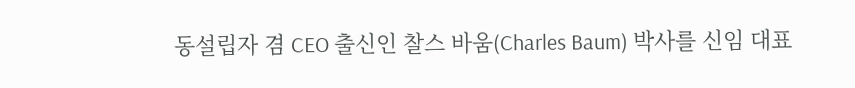동설립자 겸 CEO 출신인 찰스 바움(Charles Baum) 박사를 신임 대표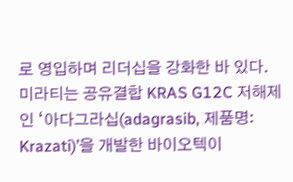로 영입하며 리더십을 강화한 바 있다. 미라티는 공유결합 KRAS G12C 저해제인 ‘아다그라십(adagrasib, 제품명: Krazati)’을 개발한 바이오텍이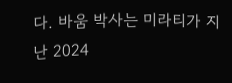다. 바움 박사는 미라티가 지난 2024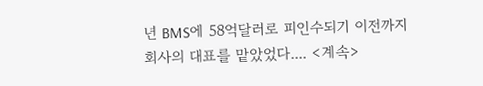년 BMS에 58억달러로 피인수되기 이전까지 회사의 대표를 맡았었다.... <계속>